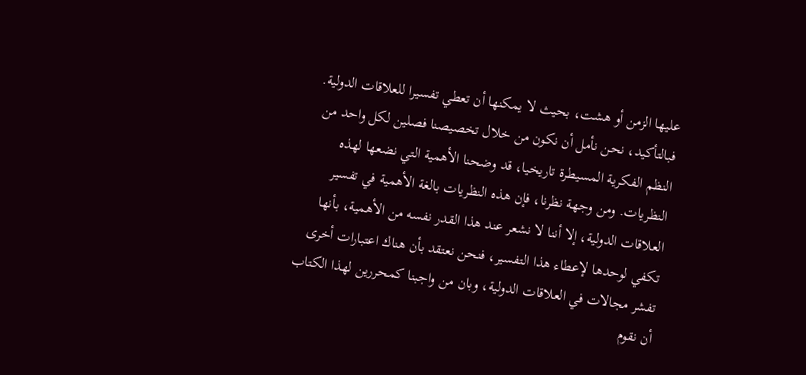عليها الزمن أو هشت، بحيث لا يمكنها أن تعطي تفسيرا للعلاقات الدولية. فبالتأكيد، نحن نأمل أن نكون من خلال تخصيصنا فصلين لكل واحد من النظم الفكرية المسيطرة تاريخيا، قد وضحنا الأهمية التي نضعها لهذه النظريات. ومن وجهة نظرنا، فإن هذه النظريات بالغة الأهمية في تفسير العلاقات الدولية، إلا أننا لا نشعر عند هذا القدر نفسه من الأهمية، بأنها تكفي لوحدها لإعطاء هذا التفسير، فنحن نعتقد بأن هناك اعتبارات أخرى تفشر مجالات في العلاقات الدولية، وبان من واجبنا كمحررين لهذا الكتاب أن نقوم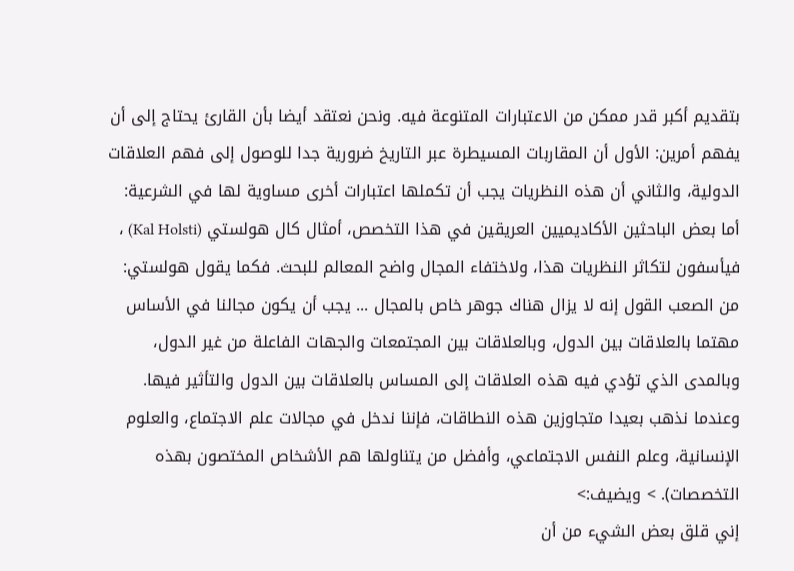بتقديم أكبر قدر ممكن من الاعتبارات المتنوعة فيه. ونحن نعتقد أيضا بأن القارئ يحتاج إلى أن يفهم أمرين: الأول أن المقاربات المسيطرة عبر التاريخ ضرورية جدا للوصول إلى فهم العلاقات الدولية، والثاني أن هذه النظريات يجب أن تكملها اعتبارات أخرى مساوية لها في الشرعية: أما بعض الباحثين الأكاديميين العريقين في هذا التخصص، أمثال كال هولستي (Kal Holsti) ، فيأسفون لتكاثر النظريات هذا، ولاختفاء المجال واضح المعالم للبحث. فكما يقول هولستي:
من الصعب القول إنه لا يزال هناك جوهر خاص بالمجال ... يجب أن يكون مجالنا في الأساس مهتما بالعلاقات بين الدول، وبالعلاقات بين المجتمعات والجهات الفاعلة من غير الدول، وبالمدى الذي تؤدي فيه هذه العلاقات إلى المساس بالعلاقات بين الدول والتأثير فيها. وعندما نذهب بعيدا متجاوزين هذه النطاقات، فإننا ندخل في مجالات علم الاجتماع، والعلوم الإنسانية، وعلم النفس الاجتماعي، وأفضل من يتناولها هم الأشخاص المختصون بهذه التخصصات). > ويضيف:>
إني قلق بعض الشيء من أن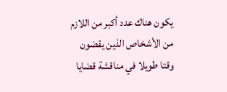يكون هناك عدد أكبر من اللازم من الأشخاص الذين يقضون وقتا طويلا في مناقشة قضايا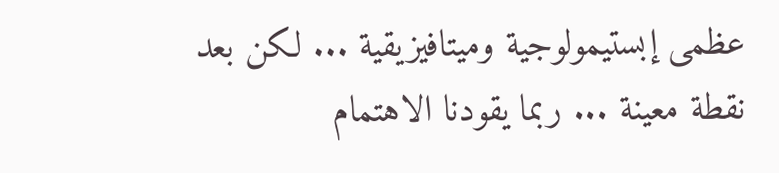عظمى إبستيمولوجية وميتافيزيقية ... لكن بعد نقطة معينة ... ربما يقودنا الاهتمام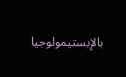بالإبستيمولوجيا